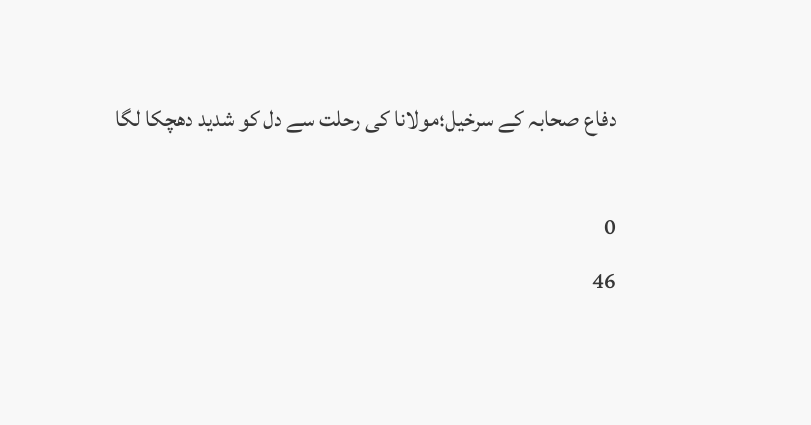دفاع صحابہ کے سرخیل؛مولانا کی رحلت سے دل کو شدید دھچکا لگا

0
46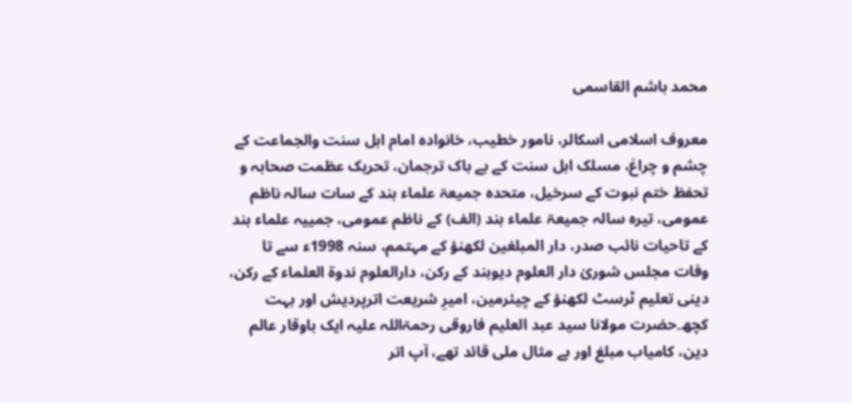محمد ہاشم القاسمی

معروف اسلامی اسکالر، نامور خطیب، خانوادہ امام اہل سنت والجماعت کے چشم و چراغ، مسلک اہل سنت کے بے باک ترجمان، تحریک عظمت صحابہ و تحفظ ختم نبوت کے سرخیل، متحدہ جمیعۃ علماء ہند کے سات سالہ ناظم عمومی، تیرہ سالہ جمیعۃ علماء ہند (الف) کے ناظم عمومی، جمییہ علماء ہند کے تاحیات نائب صدر، دار المبلغین لکھنؤ کے مہتمم، سنہ 1998ء سے تا وفات مجلس شوریٰ دار العلوم دیوبند کے رکن، دارالعلوم ندوۃ العلماء کے رکن، دینی تعلیم ٹرسٹ لکھنؤ کے چیئرمین، امیرِ شریعت اترپردیش اور بہت کچھ۔حضرت مولانا سید عبد العلیم فاروقی رحمۃاللہ علیہ ایک باوقار عالم دین، کامیاب مبلغ اور بے مثال ملی قائد تھے، آپ اتر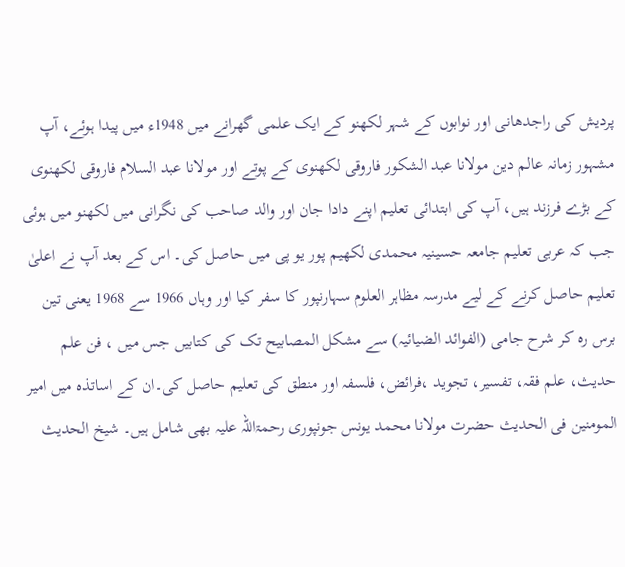پردیش کی راجدھانی اور نوابوں کے شہر لکھنو کے ایک علمی گھرانے میں 1948ء میں پیدا ہوئے، آپ مشہور زمانہ عالم دین مولانا عبد الشکور فاروقی لکھنوی کے پوتے اور مولانا عبد السلام فاروقی لکھنوی کے بڑے فرزند ہیں، آپ کی ابتدائی تعلیم اپنے دادا جان اور والد صاحب کی نگرانی میں لکھنو میں ہوئی جب کہ عربی تعلیم جامعہ حسینیہ محمدی لکھیم پور یو پی میں حاصل کی۔ اس کے بعد آپ نے اعلیٰ تعلیم حاصل کرنے کے لیے مدرسہ مظاہر العلوم سہارنپور کا سفر کیا اور وہاں 1966 سے 1968 یعنی تین برس رہ کر شرح جامی (الفوائد الضیائیہ) سے مشکل المصابیح تک کی کتابیں جس میں ، فن علم حدیث، علم فقہ، تفسیر، تجوید ،فرائض، فلسفہ اور منطق کی تعلیم حاصل کی۔ان کے اساتذہ میں امیر المومنین فی الحدیث حضرت مولانا محمد یونس جونپوری رحمۃاللہ علیہ بھی شامل ہیں۔ شیخ الحدیث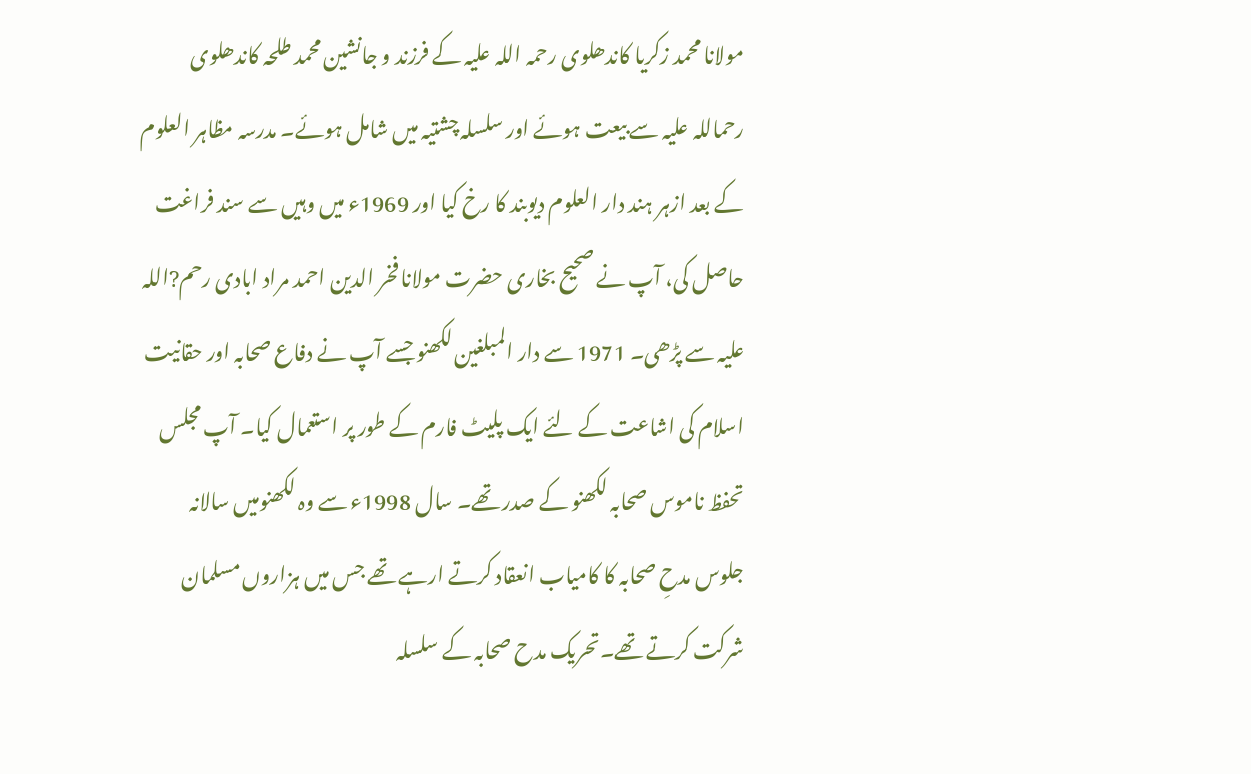مولانا محمد زکریا کاندھلوی رحمہ اللہ علیہ کے فرزند و جانشین محمد طلحہ کاندھلوی رحماللہ علیہ سے بیعت ہوئے اور سلسلہ چشتیہ میں شامل ہوئے۔ مدرسہ مظاہر العلوم کے بعد ازہر ہند دار العلوم دیوبند کا رخ کیا اور 1969ء میں وہیں سے سند فراغت حاصل کی، آپ نے صحیح بخاری حضرت مولانا فخر الدین احمد مراد ابادی رحم?اللہ علیہ سے پڑھی۔ 1971 سے دار المبلغین لکھنو جسے آپ نے دفاع صحابہ اور حقانیت اسلام کی اشاعت کے لئے ایک پلیٹ فارم کے طور پر استعمال کیا۔ آپ مجلس تحفظ ناموس صحابہ لکھنو کے صدر تھے۔ سال 1998ء سے وہ لکھنومیں سالانہ جلوس مدحِ صحابہ کا کامیاب انعقاد کرتے ارہے تھے جس میں ہزاروں مسلمان شرکت کرتے تھے۔تحریک مدح صحابہ کے سلسلہ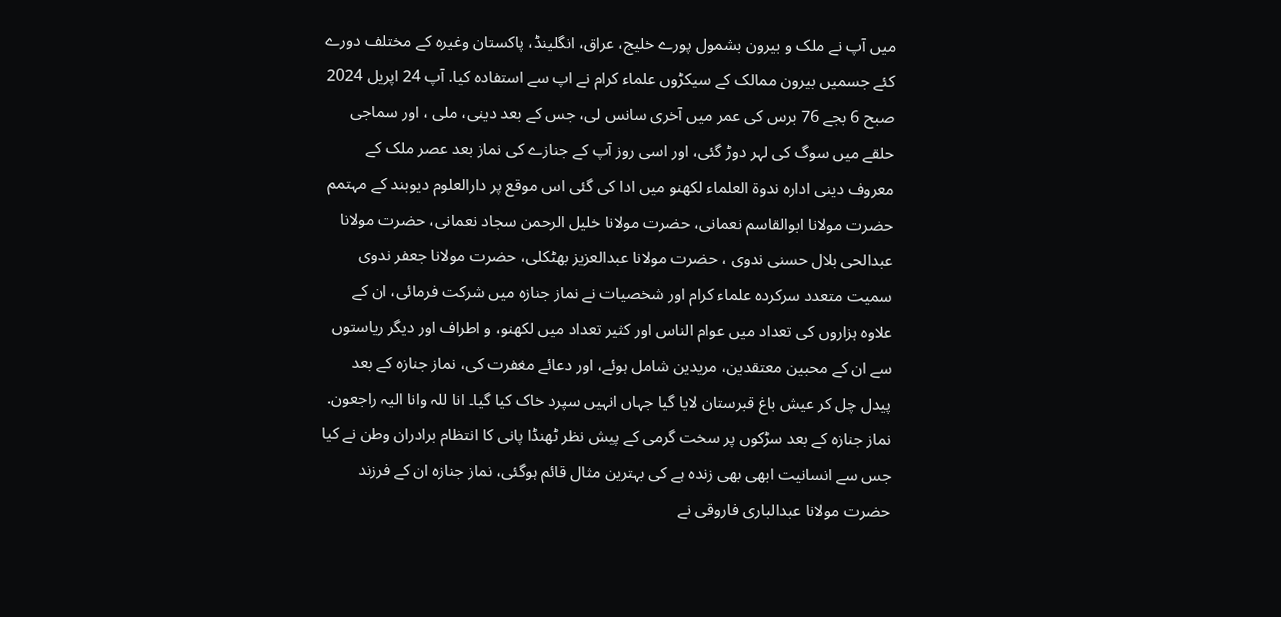میں آپ نے ملک و بیرون بشمول پورے خلیج، عراق، انگلینڈ، پاکستان وغیرہ کے مختلف دورے کئے جسمیں بیرون ممالک کے سیکڑوں علماء کرام نے اپ سے استفادہ کیا. آپ 24 اپریل 2024 صبح 6 بجے 76 برس کی عمر میں آخری سانس لی، جس کے بعد دینی، ملی ، اور سماجی حلقے میں سوگ کی لہر دوڑ گئی، اور اسی روز آپ کے جنازے کی نماز بعد عصر ملک کے معروف دینی ادارہ ندوۃ العلماء لکھنو میں ادا کی گئی اس موقع پر دارالعلوم دیوبند کے مہتمم حضرت مولانا ابوالقاسم نعمانی، حضرت مولانا خلیل الرحمن سجاد نعمانی، حضرت مولانا عبدالحی بلال حسنی ندوی ، حضرت مولانا عبدالعزیز بھٹکلی، حضرت مولانا جعفر ندوی سمیت متعدد سرکردہ علماء کرام اور شخصیات نے نماز جنازہ میں شرکت فرمائی، ان کے علاوہ ہزاروں کی تعداد میں عوام الناس اور کثیر تعداد میں لکھنو، و اطراف اور دیگر ریاستوں سے ان کے محبین معتقدین، مریدین شامل ہوئے، اور دعائے مغفرت کی، نماز جنازہ کے بعد پیدل چل کر عیش باغ قبرستان لایا گیا جہاں انہیں سپرد خاک کیا گیا۔ انا للہ وانا الیہ راجعون. نماز جنازہ کے بعد سڑکوں پر سخت گرمی کے پیش نظر ٹھنڈا پانی کا انتظام برادران وطن نے کیا جس سے انسانیت ابھی بھی زندہ ہے کی بہترین مثال قائم ہوگئی، نماز جنازہ ان کے فرزند حضرت مولانا عبدالباری فاروقی نے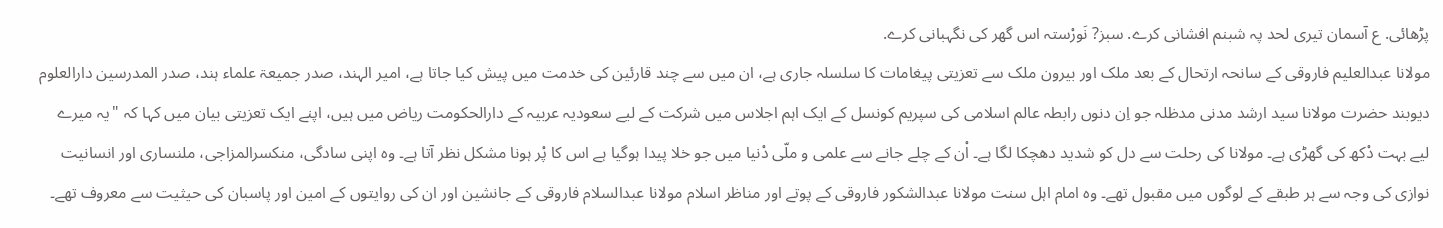پڑھائی. ع آسمان تیری لحد پہ شبنم افشانی کرے. سبز? نَورْستہ اس گھر کی نگہبانی کرے.
مولانا عبدالعلیم فاروقی کے سانحہ ارتحال کے بعد ملک اور بیرون ملک سے تعزیتی پیغامات کا سلسلہ جاری ہے، ان میں سے چند قارئین کی خدمت میں پیش کیا جاتا ہے، امیر الہند، صدر جمیعۃ علماء ہند، صدر المدرسین دارالعلوم دیوبند حضرت مولانا سید ارشد مدنی مدظلہ جو اِن دنوں رابطہ عالم اسلامی کی سپریم کونسل کے ایک اہم اجلاس میں شرکت کے لیے سعودیہ عربیہ کے دارالحکومت ریاض میں ہیں، اپنے ایک تعزیتی بیان میں کہا کہ "یہ میرے لیے بہت دْکھ کی گھڑی ہے۔ مولانا کی رحلت سے دل کو شدید دھچکا لگا ہے۔ اْن کے چلے جانے سے علمی و ملّی دْنیا میں جو خلا پیدا ہوگیا ہے اس کا پْر ہونا مشکل نظر آتا ہے۔ وہ اپنی سادگی، منکسرالمزاجی، ملنساری اور انسانیت نوازی کی وجہ سے ہر طبقے کے لوگوں میں مقبول تھے۔ وہ امام اہل سنت مولانا عبدالشکور فاروقی کے پوتے اور مناظر اسلام مولانا عبدالسلام فاروقی کے جانشین اور ان کی روایتوں کے امین اور پاسبان کی حیثیت سے معروف تھے۔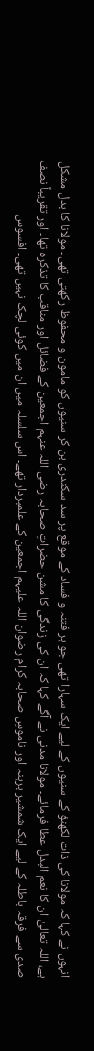انہوں نے کہا کہ مولانا کی ذات لکھنؤ کے سنیوں کے لیے ایک سہارا تھی جو ہر فتنہ و فساد کے موقع پر سد سکندری بن کر سنیوں کو مامون و محفوظ رکھتی تھی۔ مولانا کا بدل مشکل ہے، اللہ تعالیٰ ان کا نعم البدل عطا فرمائے۔ مولانا مدنی نے آگے کہا کہ ان کی زندگی کا مشن حضراتِ صحابہ رضی اللہ عنہم اجمعین کے فضائل اور مناقب کا تذکرہ تھا۔ اور تقریباً نصف صدی سے فرقہ باطلہ کے لیے ایک شمشیر برہنہ اور ناموسِ صحابہ کرام رضوان اللہ علیہم اجمعین کے علمبردار تھے۔ اس سلسلہ میں ان میں کوئی لچک نہیں تھی۔ افسوس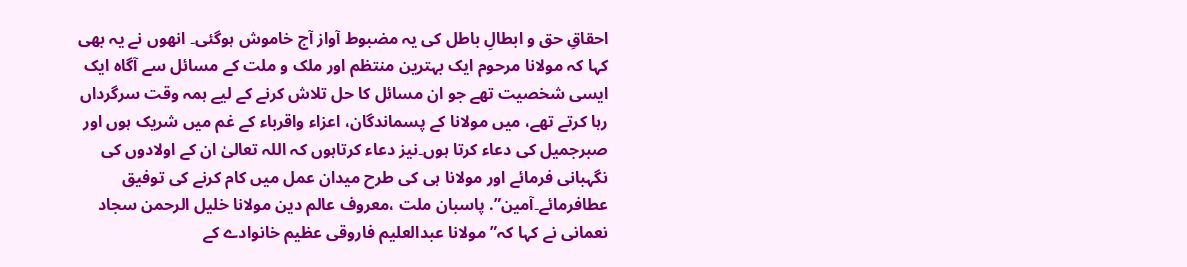احقاقِ حق و ابطالِ باطل کی یہ مضبوط آواز آج خاموش ہوگئی۔ انھوں نے یہ بھی کہا کہ مولانا مرحوم ایک بہترین منتظم اور ملک و ملت کے مسائل سے آگاہ ایک ایسی شخصیت تھے جو ان مسائل کا حل تلاش کرنے کے لیے ہمہ وقت سرگرداں رہا کرتے تھے، میں مولانا کے پسماندگان، اعزاء واقرباء کے غم میں شریک ہوں اور صبرجمیل کی دعاء کرتا ہوں۔نیز دعاء کرتاہوں کہ اللہ تعالیٰ ان کے اولادوں کی نگہبانی فرمائے اور مولانا ہی کی طرح میدان عمل میں کام کرنے کی توفیق عطافرمائے۔آمین”. پاسبان ملت ،معروف عالم دین مولانا خلیل الرحمن سجاد نعمانی نے کہا کہ” مولانا عبدالعلیم فاروقی عظیم خانوادے کے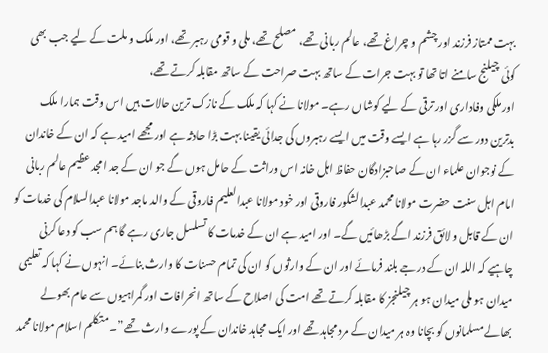بہت ممتاز فرزند اور چشم و چراغ تھے، عالم ربانی تھے، مصلح تھے، ملی و قومی رہبر تھے، اور ملک و ملت کے لیے جب بھی کوئی چیلنج سامنے اتا تھا تو بہت جرات کے ساتھ بہت صراحت کے ساتھ مقابلہ کرتے تھے،
اور ملکی وفاداری اور ترقی کے لیے کوشاں رہے۔ مولانا نے کہا کہ ملک کے نازک ترین حالات ہیں اس وقت ہمارا ملک بدترین دور سے گزر رہا ہے ایسے وقت میں ایسے رہبروں کی جدائی یقینا بہت بڑا حادثہ ہے اور مجھے امید ہے کہ ان کے خاندان کے نوجوان علماء ان کے صاحبزادگان حفاظ اہل خانہ اس وراثت کے حامل ہوں گے جو ان کے جد امجد عظیم عالم ربانی امام اہل سنت حضرت مولانا محمد عبدالشکور فاروقی اور خود مولانا عبدالعلیم فاروقی کے والد ماجد مولانا عبدالسلام کی خدمات کو ان کے قابل و لائق فرزند اگے بڑھائیں گے۔ اور امید ہے ان کے خدمات کا تسلسل جاری رہے گا ہم سب کو دعا کرنی چاہیے کہ اللہ ان کے درجے بلند فرمائے اور ان کے وارثوں کو ان کی تمام حسنات کا وارث بنائے۔ انہوں نے کہا کہ تعلیمی میدان ہو ملی میدان ہو ہر چیلنجز کا مقابلہ کرتے تھے امت کی اصلاح کے ساتھ انحرافات اور گمراہیوں سے عام بھولے بھالے مسلمانوں کو بچانا وہ ہر میدان کے مرد مجاہد تھے اور ایک مجاہد خاندان کے پورے وارث تھے”۔ متکلم اسلام مولانا محمد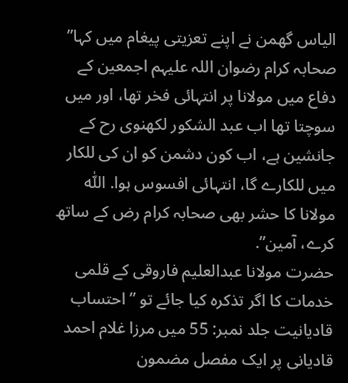الیاس گھمن نے اپنے تعزیتی پیغام میں کہا” صحابہ کرام رضوان اللہ علیہم اجمعین کے دفاع میں مولانا پر انتہائی فخر تھا، اور میں سوچتا تھا اب عبد الشکور لکھنوی رح کے جانشین ہے، اب کون دشمن کو ان کی للکار میں للکارے گا، انتہائی افسوس ہوا. اللّٰہ مولانا کا حشر بھی صحابہ کرام رض کے ساتھ کرے، آمین”.
حضرت مولانا عبدالعلیم فاروقی کے قلمی خدمات کا اگر تذکرہ کیا جائے تو ” احتساب قادیانیت جلد نمبر: 55 میں مرزا غلام احمد قادیانی پر ایک مفصل مضمون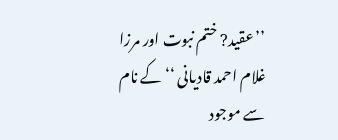’’عقید? ختم نبوت اور مرزا غلام احمد قادیانی ‘‘ کے نام سے موجود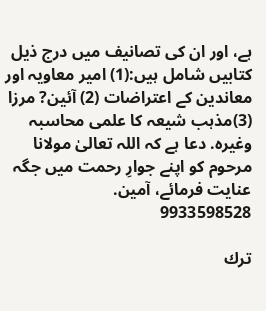ہے، اور ان کی تصانیف میں درج ذیل کتابیں شامل ہیں:(1) امیر معاویہ اور معاندین کے اعتراضات (2) آئین? مرزا (3)مذہب شیعہ کا علمی محاسبہ وغیرہ. دعا ہے کہ اللہ تعالیٰ مولانا مرحوم کو اپنے جوارِ رحمت میں جگہ عنایت فرمائے، آمین.
9933598528

ترك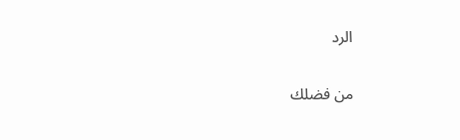الرد

من فضلك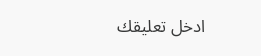ادخل تعليقك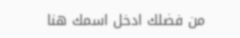من فضلك ادخل اسمك هنا